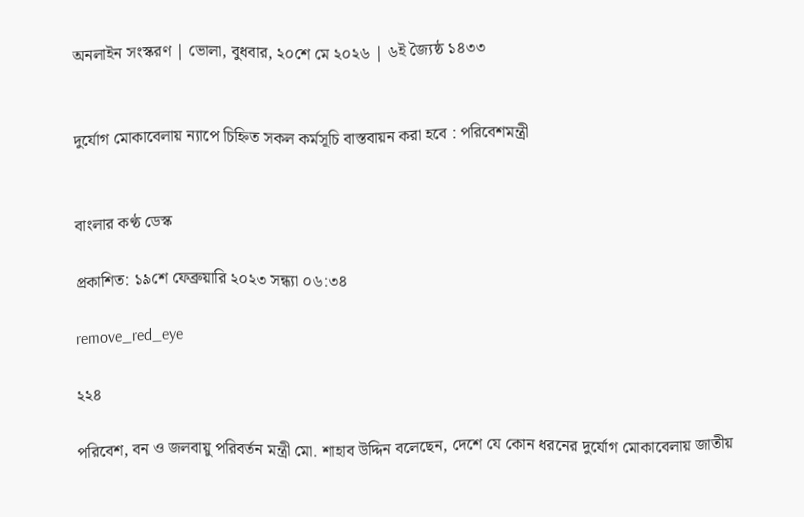অনলাইন সংস্করণ | ভোলা, বুধবার, ২০শে মে ২০২৬ | ৬ই জ্যৈষ্ঠ ১৪৩৩


দুর্যোগ মোকাবেলায় ন্যাপে চিহ্নিত সকল কর্মসূচি বাস্তবায়ন করা হবে : পরিবেশমন্ত্রী


বাংলার কণ্ঠ ডেস্ক

প্রকাশিত: ১৯শে ফেব্রুয়ারি ২০২৩ সন্ধ্যা ০৬:৩৪

remove_red_eye

২২৪

পরিবেশ, বন ও জলবায়ু পরিবর্তন মন্ত্রী মো. শাহাব উদ্দিন বলেছেন, দেশে যে কোন ধরনের দুর্যোগ মোকাবেলায় জাতীয়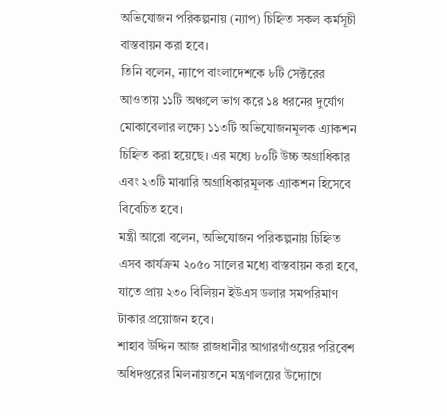অভিযোজন পরিকল্পনায় (ন্যাপ) চিহ্নিত সকল কর্মসূচী বাস্তবায়ন করা হবে।
তিনি বলেন, ন্যাপে বাংলাদেশকে ৮টি সেক্টরের আওতায় ১১টি অঞ্চলে ভাগ করে ১৪ ধরনের দুর্যোগ মোকাবেলার লক্ষ্যে ১১৩টি অভিযোজনমূলক এ্যাকশন চিহ্নিত করা হয়েছে। এর মধ্যে ৮০টি উচ্চ অগ্রাধিকার এবং ২৩টি মাঝারি অগ্রাধিকারমূলক এ্যাকশন হিসেবে বিবেচিত হবে।
মন্ত্রী আরো বলেন, অভিযোজন পরিকল্পনায় চিহ্নিত এসব কার্যক্রম ২০৫০ সালের মধ্যে বাস্তবায়ন করা হবে,  যাতে প্রায় ২৩০ বিলিয়ন ইউএস ডলার সমপরিমাণ টাকার প্রয়োজন হবে।
শাহাব উদ্দিন আজ রাজধানীর আগারগাঁওয়ের পরিবেশ অধিদপ্তরের মিলনায়তনে মন্ত্রণালয়ের উদ্যোগে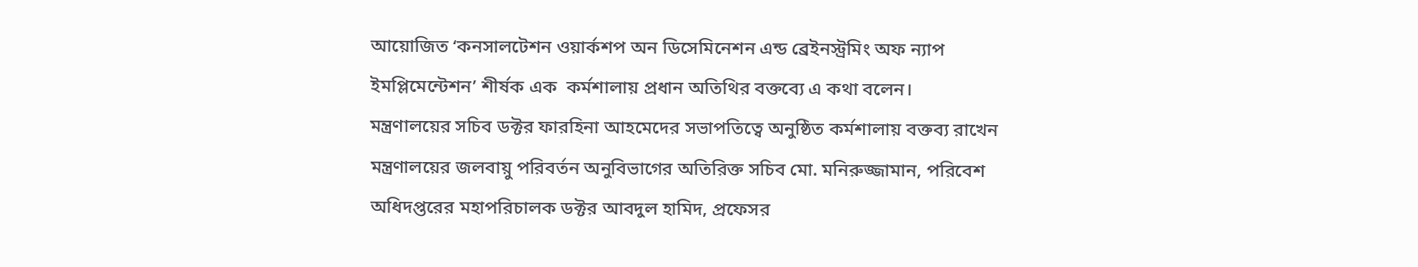আয়োজিত ‘কনসালটেশন ওয়ার্কশপ অন ডিসেমিনেশন এন্ড ব্রেইনস্ট্রমিং অফ ন্যাপ ইমপ্লিমেন্টেশন’ শীর্ষক এক  কর্মশালায় প্রধান অতিথির বক্তব্যে এ কথা বলেন।
মন্ত্রণালয়ের সচিব ডক্টর ফারহিনা আহমেদের সভাপতিত্বে অনুষ্ঠিত কর্মশালায় বক্তব্য রাখেন মন্ত্রণালয়ের জলবায়ু পরিবর্তন অনুবিভাগের অতিরিক্ত সচিব মো. মনিরুজ্জামান, পরিবেশ অধিদপ্তরের মহাপরিচালক ডক্টর আবদুল হামিদ, প্রফেসর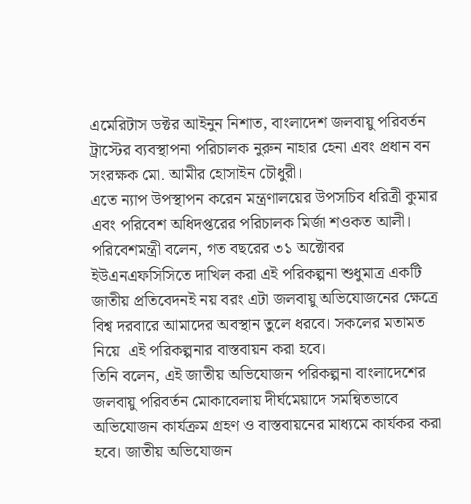এমেরিটাস ডক্টর আইনুন নিশাত, বাংলাদেশ জলবায়ু পরিবর্তন ট্রাস্টের ব্যবস্থাপনা পরিচালক নুরুন নাহার হেনা এবং প্রধান বন সংরক্ষক মো. আমীর হোসাইন চৌধুরী।
এতে ন্যাপ উপস্থাপন করেন মন্ত্রণালয়ের উপসচিব ধরিত্রী কুমার এবং পরিবেশ অধিদপ্তরের পরিচালক মির্জা শওকত আলী।
পরিবেশমন্ত্রী বলেন, গত বছরের ৩১ অক্টোবর ইউএনএফসিসিতে দাখিল করা এই পরিকল্পনা শুধুমাত্র একটি জাতীয় প্রতিবেদনই নয় বরং এটা জলবায়ু অভিযোজনের ক্ষেত্রে বিশ্ব দরবারে আমাদের অবস্থান তুলে ধরবে। সকলের মতামত নিয়ে  এই পরিকল্পনার বাস্তবায়ন করা হবে।
তিনি বলেন, এই জাতীয় অভিযোজন পরিকল্পনা বাংলাদেশের জলবায়ু পরিবর্তন মোকাবেলায় দীর্ঘমেয়াদে সমন্বিতভাবে অভিযোজন কার্যক্রম গ্রহণ ও বাস্তবায়নের মাধ্যমে কার্যকর করা হবে। জাতীয় অভিযোজন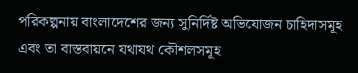পরিকল্পনায় বাংলাদেশের জন্য সুনির্দিষ্ট অভিযোজন চাহিদাসমূহ এবং তা বাস্তবায়নে যথাযথ কৌশলসমূহ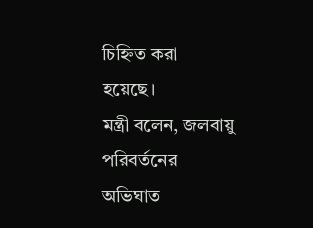চিহ্নিত করা হয়েছে।
মন্ত্রী বলেন, জলবায়ু পরিবর্তনের অভিঘাত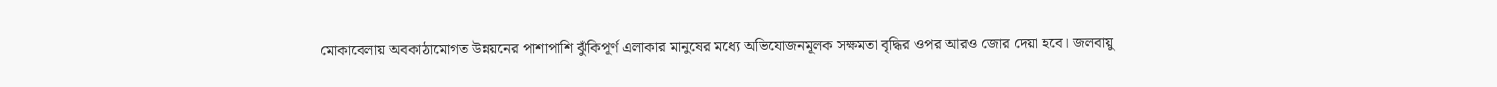মোকাবেলায় অবকাঠামোগত উন্নয়নের পাশাপাশি ঝুঁকিপূর্ণ এলাকার মানুষের মধ্যে অভিযোজনমূলক সক্ষমতা বৃদ্ধির ওপর আরও জোর দেয়া হবে। জলবায়ু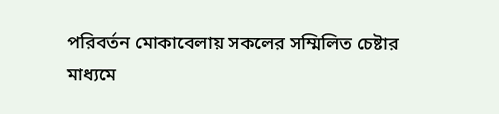পরিবর্তন মোকাবেলায় সকলের সম্মিলিত চেষ্টার মাধ্যমে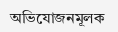অভিযোজনমূলক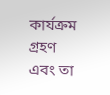কার্যক্রম গ্রহণ এবং তা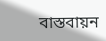বাস্তবায়ন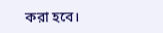করা হবে।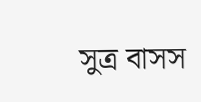সুত্র বাসস